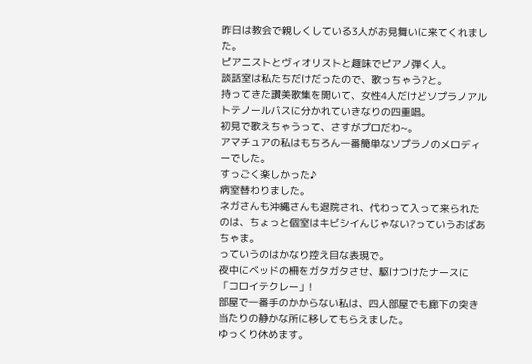昨日は教会で親しくしている3人がお見舞いに来てくれました。
ピアニストとヴィオリストと趣味でピアノ弾く人。
談話室は私たちだけだったので、歌っちゃう?と。
持ってきた讚美歌集を開いて、女性4人だけどソプラノアルトテノールバスに分かれていきなりの四重唱。
初見で歌えちゃうって、さすがプロだわ~。
アマチュアの私はもちろん一番簡単なソプラノのメロディーでした。
すっごく楽しかった♪
病室替わりました。
ネガさんも沖縄さんも退院され、代わって入って来られたのは、ちょっと個室はキビシイんじゃない?っていうおばあちゃま。
っていうのはかなり控え目な表現で。
夜中にベッドの柵をガタガタさせ、駆けつけたナースに「コロイテクレー」!
部屋で一番手のかからない私は、四人部屋でも廊下の突き当たりの静かな所に移してもらえました。
ゆっくり休めます。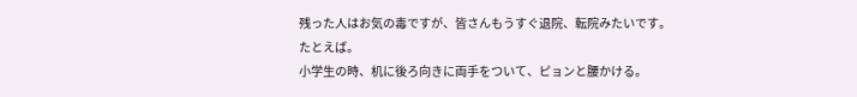残った人はお気の毒ですが、皆さんもうすぐ退院、転院みたいです。
たとえば。
小学生の時、机に後ろ向きに両手をついて、ピョンと腰かける。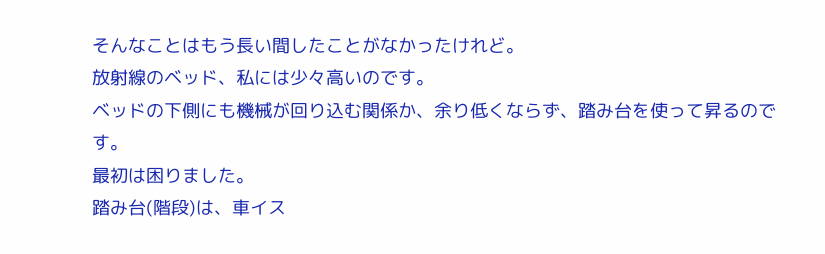そんなことはもう長い間したことがなかったけれど。
放射線のベッド、私には少々高いのです。
ベッドの下側にも機械が回り込む関係か、余り低くならず、踏み台を使って昇るのです。
最初は困りました。
踏み台(階段)は、車イス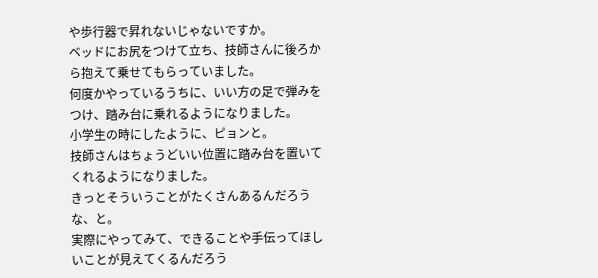や歩行器で昇れないじゃないですか。
ベッドにお尻をつけて立ち、技師さんに後ろから抱えて乗せてもらっていました。
何度かやっているうちに、いい方の足で弾みをつけ、踏み台に乗れるようになりました。
小学生の時にしたように、ピョンと。
技師さんはちょうどいい位置に踏み台を置いてくれるようになりました。
きっとそういうことがたくさんあるんだろうな、と。
実際にやってみて、できることや手伝ってほしいことが見えてくるんだろう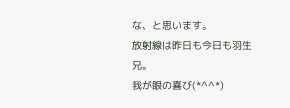な、と思います。
放射線は昨日も今日も羽生兄。
我が眼の喜び(*^^*)